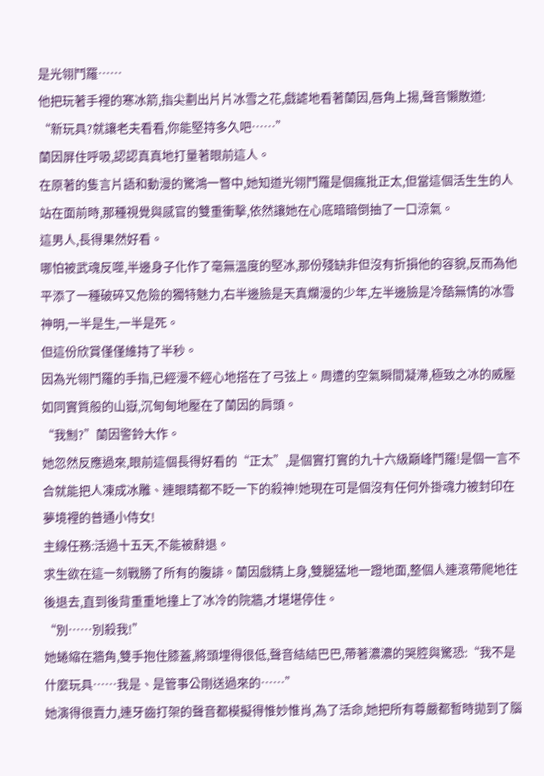是光翎鬥羅……
他把玩著手裡的寒冰箭,指尖劃出片片冰雪之花,戲謔地看著蘭因,唇角上揚,聲音懶散道:
“新玩具?就讓老夫看看,你能堅持多久吧……”
蘭因屏住呼吸,認認真真地打量著眼前這人。
在原著的隻言片語和動漫的驚鴻一瞥中,她知道光翎鬥羅是個瘋批正太,但當這個活生生的人站在面前時,那種視覺與感官的雙重衝擊,依然讓她在心底暗暗倒抽了一口涼氣。
這男人,長得果然好看。
哪怕被武魂反噬,半邊身子化作了毫無溫度的堅冰,那份殘缺非但沒有折損他的容貌,反而為他平添了一種破碎又危險的獨特魅力,右半邊臉是天真爛漫的少年,左半邊臉是冷酷無情的冰雪神明,一半是生,一半是死。
但這份欣賞僅僅維持了半秒。
因為光翎鬥羅的手指,已經漫不經心地搭在了弓弦上。周遭的空氣瞬間凝滯,極致之冰的威壓如同實質般的山嶽,沉甸甸地壓在了蘭因的肩頭。
“我劁?”蘭因警鈴大作。
她忽然反應過來,眼前這個長得好看的“正太”,是個實打實的九十六級巔峰鬥羅!是個一言不合就能把人凍成冰雕、連眼睛都不眨一下的殺神!她現在可是個沒有任何外掛魂力被封印在夢境裡的普通小侍女!
主線任務:活過十五天,不能被辭退。
求生欲在這一刻戰勝了所有的腹誹。蘭因戲精上身,雙腿猛地一蹬地面,整個人連滾帶爬地往後退去,直到後背重重地撞上了冰冷的院牆,才堪堪停住。
“別……別殺我!”
她蜷縮在牆角,雙手抱住膝蓋,將頭埋得很低,聲音結結巴巴,帶著濃濃的哭腔與驚恐:“我不是什麼玩具……我是、是管事公剛送過來的……”
她演得很賣力,連牙齒打架的聲音都模擬得惟妙惟肖,為了活命,她把所有尊嚴都暫時拋到了腦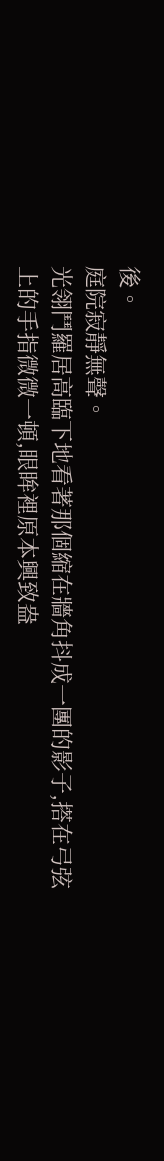後。
庭院寂靜無聲。
光翎鬥羅居高臨下地看著那個縮在牆角抖成一團的影子,搭在弓弦上的手指微微一頓,眼眸裡原本興致盎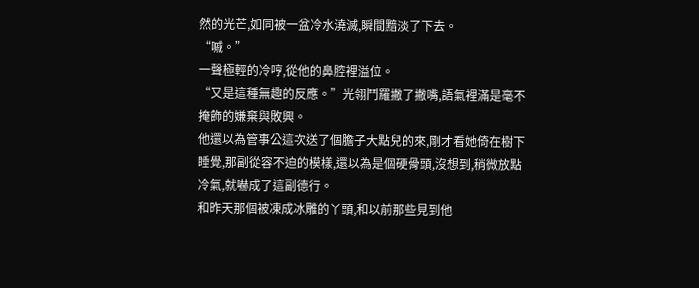然的光芒,如同被一盆冷水澆滅,瞬間黯淡了下去。
“嘁。”
一聲極輕的冷哼,從他的鼻腔裡溢位。
“又是這種無趣的反應。”光翎鬥羅撇了撇嘴,語氣裡滿是毫不掩飾的嫌棄與敗興。
他還以為管事公這次送了個膽子大點兒的來,剛才看她倚在樹下睡覺,那副從容不迫的模樣,還以為是個硬骨頭,沒想到,稍微放點冷氣,就嚇成了這副德行。
和昨天那個被凍成冰雕的丫頭,和以前那些見到他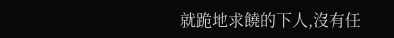就跪地求饒的下人,沒有任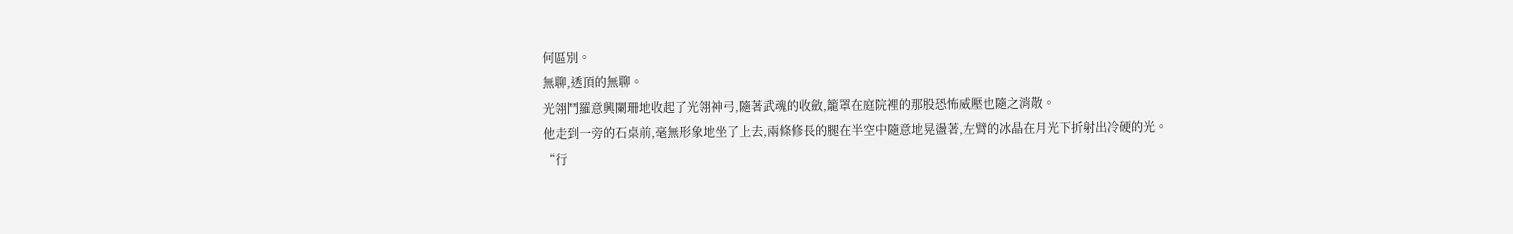何區別。
無聊,透頂的無聊。
光翎鬥羅意興闌珊地收起了光翎神弓,隨著武魂的收斂,籠罩在庭院裡的那股恐怖威壓也隨之消散。
他走到一旁的石桌前,毫無形象地坐了上去,兩條修長的腿在半空中隨意地晃盪著,左臂的冰晶在月光下折射出冷硬的光。
“行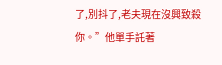了,別抖了,老夫現在沒興致殺你。”他單手託著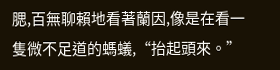腮,百無聊賴地看著蘭因,像是在看一隻微不足道的螞蟻,“抬起頭來。”